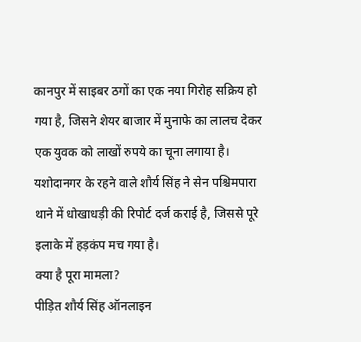कानपुर में साइबर ठगों का एक नया गिरोह सक्रिय हो गया है, जिसने शेयर बाजार में मुनाफे का लालच देकर एक युवक को लाखों रुपये का चूना लगाया है। यशोदानगर के रहने वाले शौर्य सिंह ने सेन पश्चिमपारा थाने में धोखाधड़ी की रिपोर्ट दर्ज कराई है, जिससे पूरे इलाके में हड़कंप मच गया है।
क्या है पूरा मामला?
पीड़ित शौर्य सिंह ऑनलाइन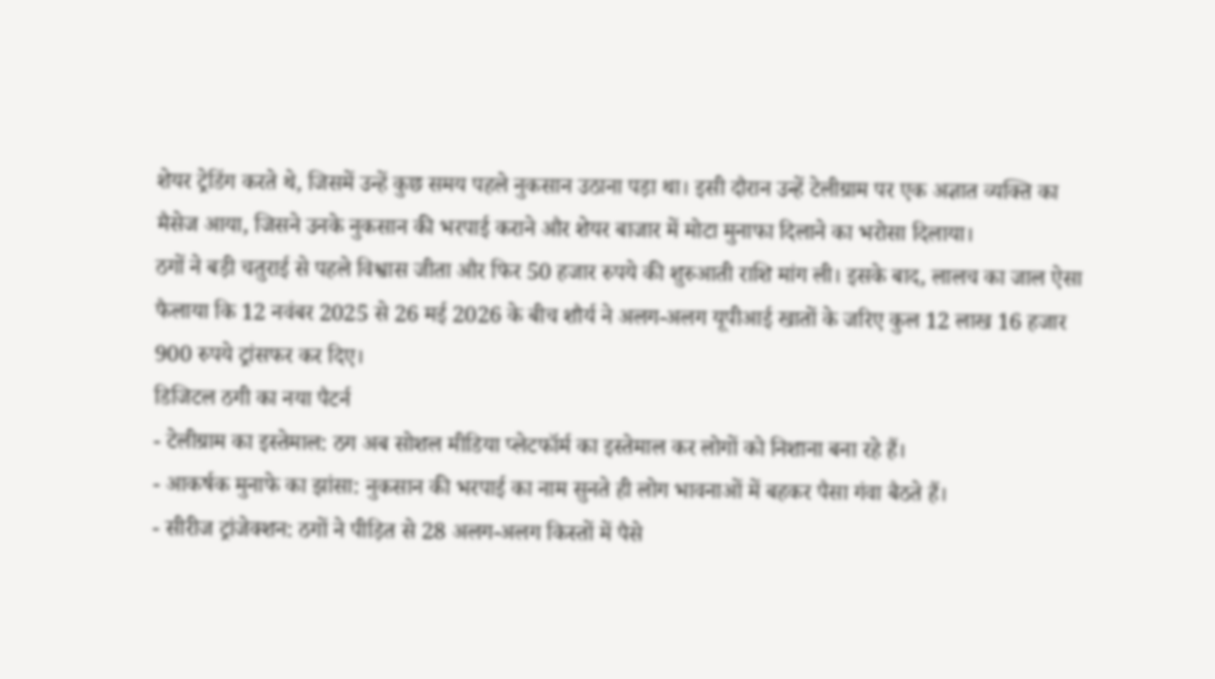शेयर ट्रेडिंग करते थे, जिसमें उन्हें कुछ समय पहले नुकसान उठाना पड़ा था। इसी दौरान उन्हें टेलीग्राम पर एक अज्ञात व्यक्ति का मैसेज आया, जिसने उनके नुकसान की भरपाई कराने और शेयर बाजार में मोटा मुनाफा दिलाने का भरोसा दिलाया।
ठगों ने बड़ी चतुराई से पहले विश्वास जीता और फिर 50 हजार रुपये की शुरुआती राशि मांग ली। इसके बाद, लालच का जाल ऐसा फैलाया कि 12 नवंबर 2025 से 26 मई 2026 के बीच शौर्य ने अलग-अलग यूपीआई खातों के जरिए कुल 12 लाख 16 हजार 900 रुपये ट्रांसफर कर दिए।
डिजिटल ठगी का नया पैटर्न
- टेलीग्राम का इस्तेमाल: ठग अब सोशल मीडिया प्लेटफॉर्म का इस्तेमाल कर लोगों को निशाना बना रहे हैं।
- आकर्षक मुनाफे का झांसा: नुकसान की भरपाई का नाम सुनते ही लोग भावनाओं में बहकर पैसा गंवा बैठते हैं।
- सीरीज ट्रांजेक्शन: ठगों ने पीड़ित से 28 अलग-अलग किस्तों में पैसे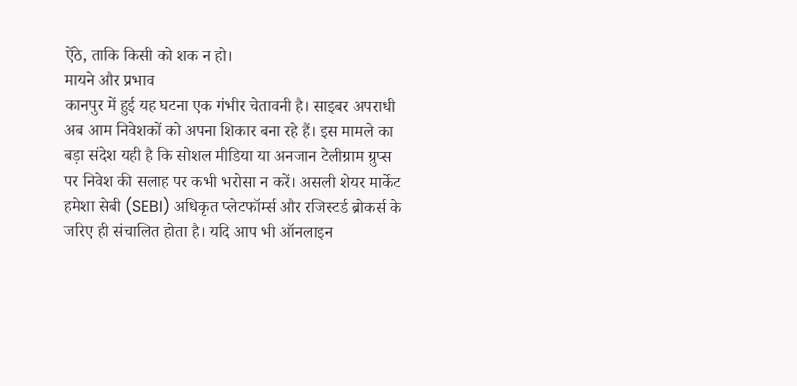ऐंठे, ताकि किसी को शक न हो।
मायने और प्रभाव
कानपुर में हुई यह घटना एक गंभीर चेतावनी है। साइबर अपराधी अब आम निवेशकों को अपना शिकार बना रहे हैं। इस मामले का बड़ा संदेश यही है कि सोशल मीडिया या अनजान टेलीग्राम ग्रुप्स पर निवेश की सलाह पर कभी भरोसा न करें। असली शेयर मार्केट हमेशा सेबी (SEBI) अधिकृत प्लेटफॉर्म्स और रजिस्टर्ड ब्रोकर्स के जरिए ही संचालित होता है। यदि आप भी ऑनलाइन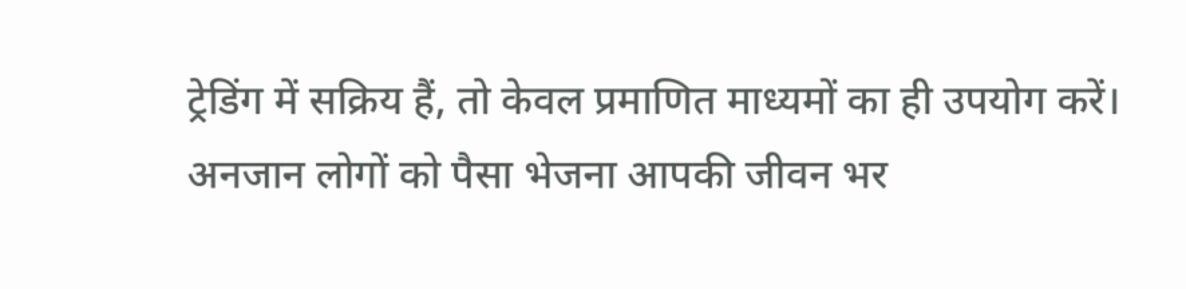ट्रेडिंग में सक्रिय हैं, तो केवल प्रमाणित माध्यमों का ही उपयोग करें। अनजान लोगों को पैसा भेजना आपकी जीवन भर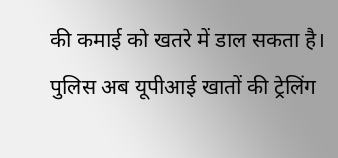की कमाई को खतरे में डाल सकता है। पुलिस अब यूपीआई खातों की ट्रेलिंग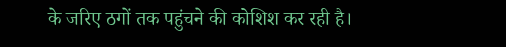के जरिए ठगों तक पहुंचने की कोशिश कर रही है।